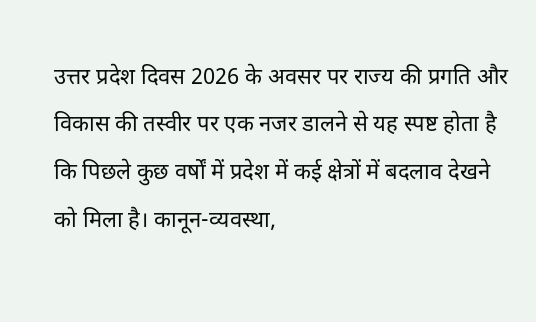उत्तर प्रदेश दिवस 2026 के अवसर पर राज्य की प्रगति और विकास की तस्वीर पर एक नजर डालने से यह स्पष्ट होता है कि पिछले कुछ वर्षों में प्रदेश में कई क्षेत्रों में बदलाव देखने को मिला है। कानून-व्यवस्था,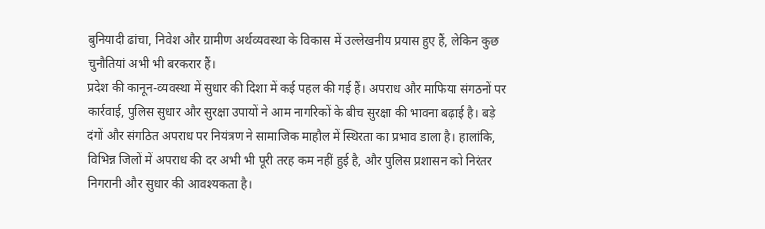बुनियादी ढांचा, निवेश और ग्रामीण अर्थव्यवस्था के विकास में उल्लेखनीय प्रयास हुए हैं, लेकिन कुछ चुनौतियां अभी भी बरकरार हैं।
प्रदेश की कानून-व्यवस्था में सुधार की दिशा में कई पहल की गई हैं। अपराध और माफिया संगठनों पर कार्रवाई, पुलिस सुधार और सुरक्षा उपायों ने आम नागरिकों के बीच सुरक्षा की भावना बढ़ाई है। बड़े दंगों और संगठित अपराध पर नियंत्रण ने सामाजिक माहौल में स्थिरता का प्रभाव डाला है। हालांकि, विभिन्न जिलों में अपराध की दर अभी भी पूरी तरह कम नहीं हुई है, और पुलिस प्रशासन को निरंतर निगरानी और सुधार की आवश्यकता है।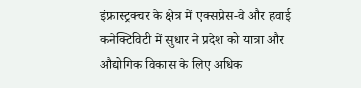इंफ्रास्ट्रक्चर के क्षेत्र में एक्सप्रेस-वे और हवाई कनेक्टिविटी में सुधार ने प्रदेश को यात्रा और औद्योगिक विकास के लिए अधिक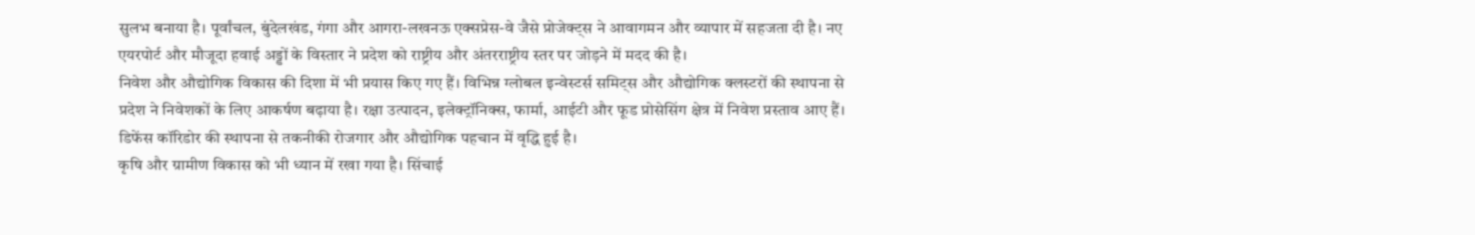सुलभ बनाया है। पूर्वांचल, बुंदेलखंड, गंगा और आगरा-लखनऊ एक्सप्रेस-वे जैसे प्रोजेक्ट्स ने आवागमन और व्यापार में सहजता दी है। नए एयरपोर्ट और मौजूदा हवाई अड्डों के विस्तार ने प्रदेश को राष्ट्रीय और अंतरराष्ट्रीय स्तर पर जोड़ने में मदद की है।
निवेश और औद्योगिक विकास की दिशा में भी प्रयास किए गए हैं। विभिन्न ग्लोबल इन्वेस्टर्स समिट्स और औद्योगिक क्लस्टरों की स्थापना से प्रदेश ने निवेशकों के लिए आकर्षण बढ़ाया है। रक्षा उत्पादन, इलेक्ट्रॉनिक्स, फार्मा, आईटी और फूड प्रोसेसिंग क्षेत्र में निवेश प्रस्ताव आए हैं। डिफेंस कॉरिडोर की स्थापना से तकनीकी रोजगार और औद्योगिक पहचान में वृद्धि हुई है।
कृषि और ग्रामीण विकास को भी ध्यान में रखा गया है। सिंचाई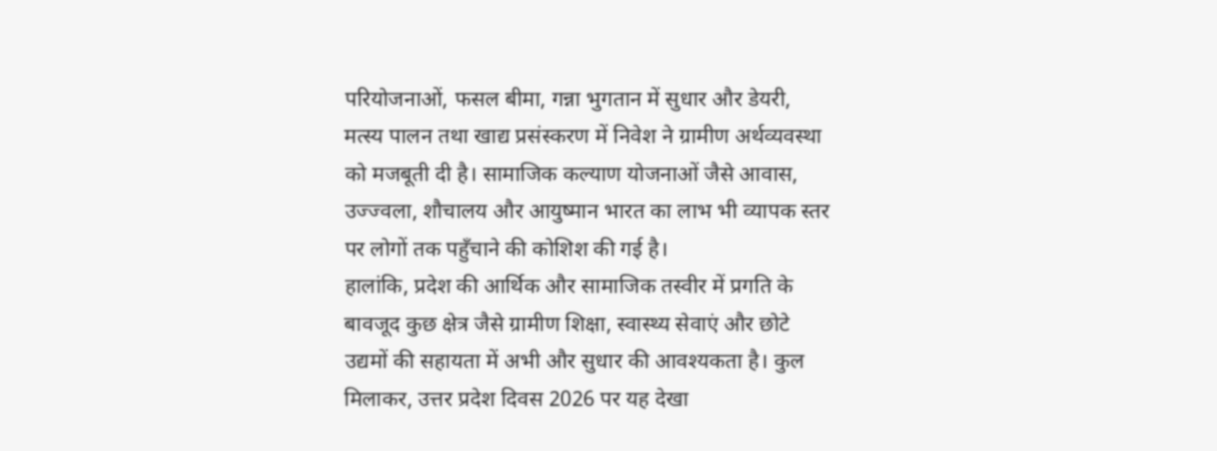परियोजनाओं, फसल बीमा, गन्ना भुगतान में सुधार और डेयरी, मत्स्य पालन तथा खाद्य प्रसंस्करण में निवेश ने ग्रामीण अर्थव्यवस्था को मजबूती दी है। सामाजिक कल्याण योजनाओं जैसे आवास, उज्ज्वला, शौचालय और आयुष्मान भारत का लाभ भी व्यापक स्तर पर लोगों तक पहुँचाने की कोशिश की गई है।
हालांकि, प्रदेश की आर्थिक और सामाजिक तस्वीर में प्रगति के बावजूद कुछ क्षेत्र जैसे ग्रामीण शिक्षा, स्वास्थ्य सेवाएं और छोटे उद्यमों की सहायता में अभी और सुधार की आवश्यकता है। कुल मिलाकर, उत्तर प्रदेश दिवस 2026 पर यह देखा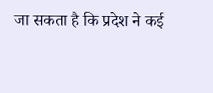जा सकता है कि प्रदेश ने कई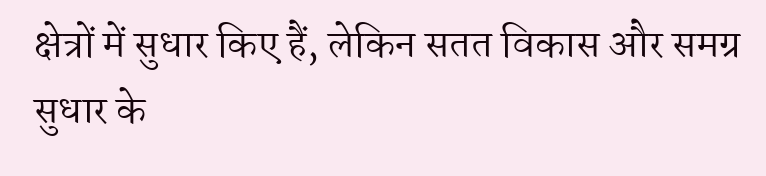क्षेत्रों में सुधार किए हैं, लेकिन सतत विकास और समग्र सुधार के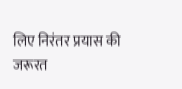लिए निरंतर प्रयास की जरूरत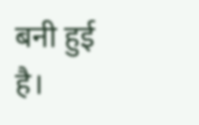बनी हुई है।